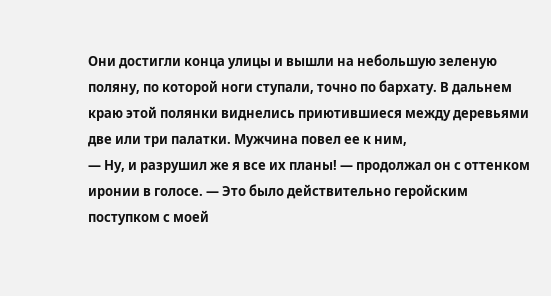Они достигли конца улицы и вышли на небольшую зеленую поляну, по которой ноги ступали, точно по бархату. В дальнем краю этой полянки виднелись приютившиеся между деревьями две или три палатки. Мужчина повел ее к ним,
— Ну, и разрушил же я все их планы! — продолжал он с оттенком иронии в голосе. — Это было действительно геройским поступком с моей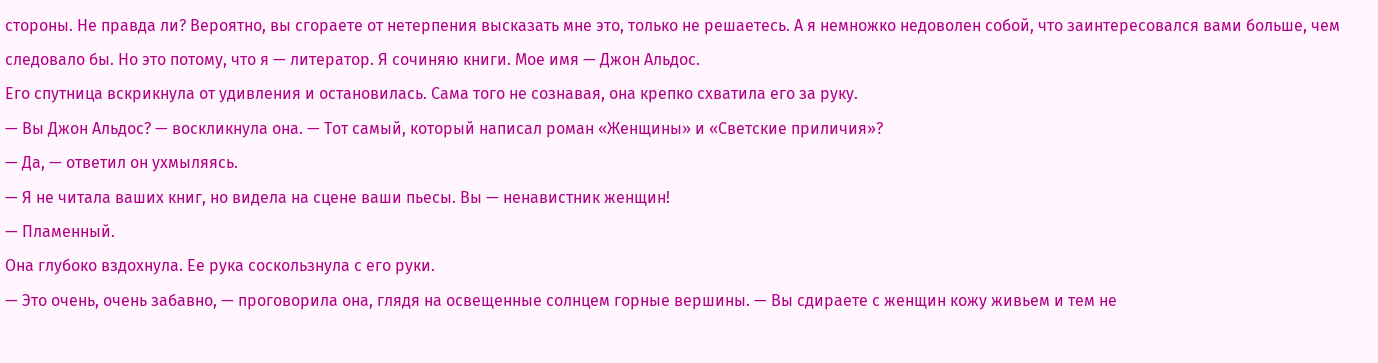стороны. Не правда ли? Вероятно, вы сгораете от нетерпения высказать мне это, только не решаетесь. А я немножко недоволен собой, что заинтересовался вами больше, чем следовало бы. Но это потому, что я — литератор. Я сочиняю книги. Мое имя — Джон Альдос.
Его спутница вскрикнула от удивления и остановилась. Сама того не сознавая, она крепко схватила его за руку.
— Вы Джон Альдос? — воскликнула она. — Тот самый, который написал роман «Женщины» и «Светские приличия»?
— Да, — ответил он ухмыляясь.
— Я не читала ваших книг, но видела на сцене ваши пьесы. Вы — ненавистник женщин!
— Пламенный.
Она глубоко вздохнула. Ее рука соскользнула с его руки.
— Это очень, очень забавно, — проговорила она, глядя на освещенные солнцем горные вершины. — Вы сдираете с женщин кожу живьем и тем не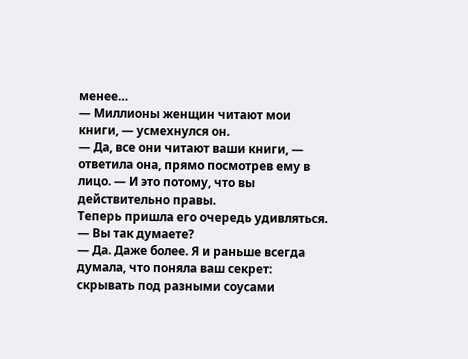менее…
— Миллионы женщин читают мои книги, — усмехнулся он.
— Да, все они читают ваши книги, — ответила она, прямо посмотрев ему в лицо. — И это потому, что вы действительно правы.
Теперь пришла его очередь удивляться.
— Вы так думаете?
— Да. Даже более. Я и раньше всегда думала, что поняла ваш секрет: скрывать под разными соусами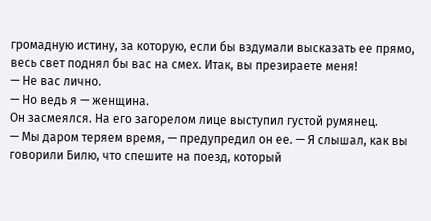громадную истину, за которую, если бы вздумали высказать ее прямо, весь свет поднял бы вас на смех. Итак, вы презираете меня!
— Не вас лично.
— Но ведь я — женщина.
Он засмеялся. На его загорелом лице выступил густой румянец.
— Мы даром теряем время, — предупредил он ее. — Я слышал, как вы говорили Билю, что спешите на поезд, который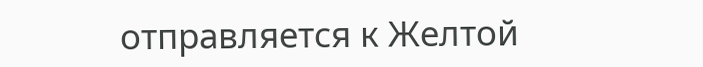отправляется к Желтой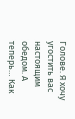Голове. Я хочу угостить вас настоящим обедом. А теперь… Как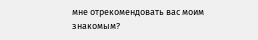мне отрекомендовать вас моим знакомым?